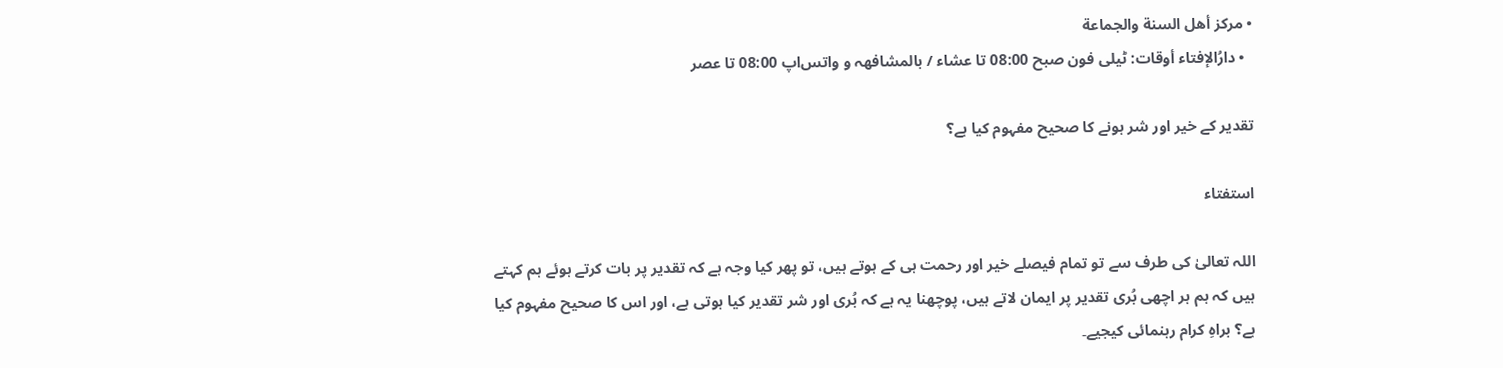• مركز أهل السنة والجماعة
  • دارُالإفتاء أوقات: ٹیلی فون صبح 08:00 تا عشاء / بالمشافھہ و واتس‌اپ 08:00 تا عصر

تقدیر کے خیر اور شر ہونے کا صحیح مفہوم کیا ہے؟

استفتاء

اللہ تعالیٰ کی طرف سے تو تمام فیصلے خیر اور رحمت ہی کے ہوتے ہیں، تو پھر کیا وجہ ہے کہ تقدیر پر بات کرتے ہوئے ہم کہتے ہیں کہ ہم ہر اچھی بُری تقدیر پر ایمان لاتے ہیں، پوچھنا یہ ہے کہ بُری اور شر تقدیر کیا ہوتی ہے، اور اس کا صحیح مفہوم کیا ہے؟ براہِ کرام رہنمائی کیجیے۔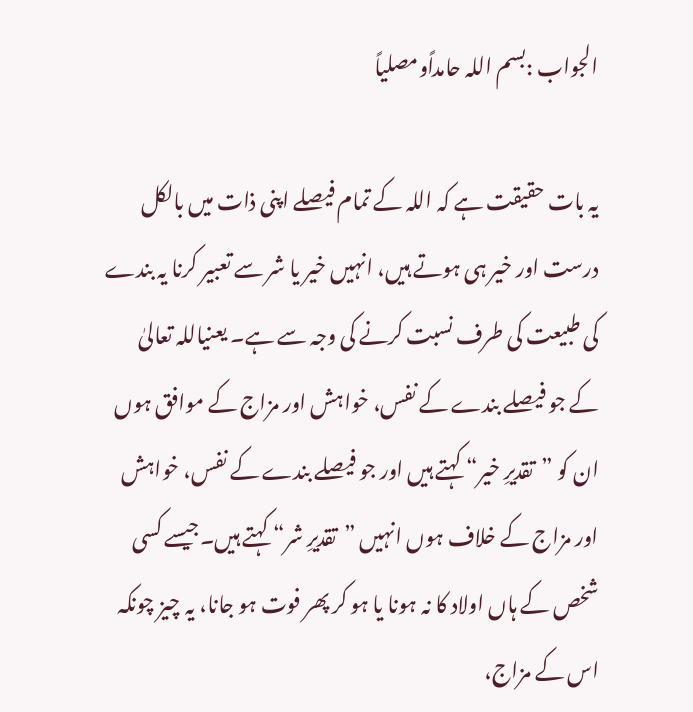الجواب :بسم اللہ حامداًومصلیاً

یہ بات حقیقت ہے کہ اللہ کے تمام فیصلے اپنی ذات میں بالکل درست اور خیر ہی ہوتے ہیں، انہیں خیر یا شر سے تعبیر کرنا یہ بندے کی طبیعت کی طرف نسبت کرنے کی وجہ سے ہے۔ یعنیاللہ تعالیٰ کے جو فیصلے بندے کے نفس، خواہش اور مزاج کے موافق ہوں ان کو ”تقدیرِ خیر“ کہتے ہیں اور جو فیصلے بندے کے نفس، خواہش اور مزاج کے خلاف ہوں انہیں ”تقدیرِ شر“ کہتے ہیں۔جیسے کسی شخص کے ہاں اولاد کا نہ ہونا یا ہو کر پھر فوت ہو جانا، یہ چیز چونکہ اس کے مزاج،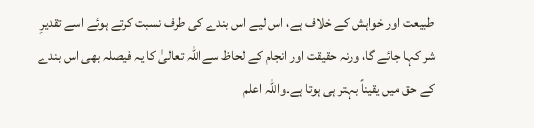طبیعت اور خواہش کے خلاف ہے، اس لیے اس بندے کی طرف نسبت کرتے ہوئے اسے تقدیرِ شر کہا جائے گا، ورنہ حقیقت اور انجام کے لحاظ سےاللہ تعالیٰ کا یہ فیصلہ بھی اس بندے کے حق میں یقیناً بہتر ہی ہوتا ہے۔واللہ اعلم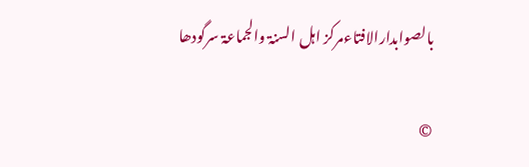بالصوابدارالافتاءمرکز اہل السنۃ والجماعۃ سرگودھا

©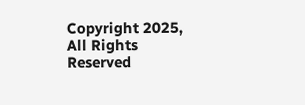Copyright 2025, All Rights Reserved